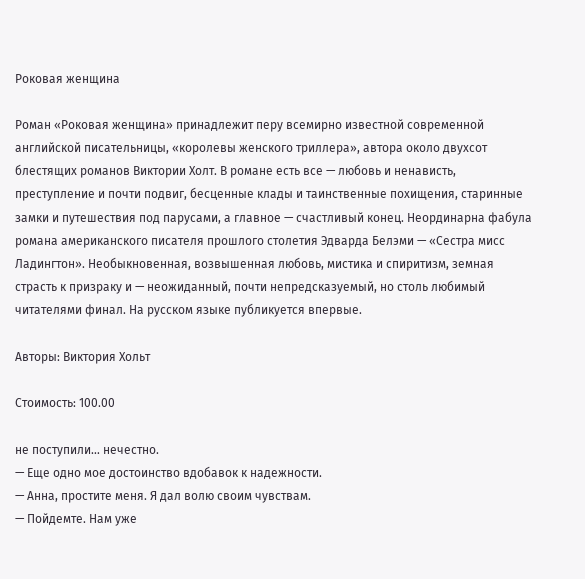Роковая женщина

Роман «Роковая женщина» принадлежит перу всемирно известной современной английской писательницы, «королевы женского триллера», автора около двухсот блестящих романов Виктории Холт. В романе есть все — любовь и ненависть, преступление и почти подвиг, бесценные клады и таинственные похищения, старинные замки и путешествия под парусами, а главное — счастливый конец. Неординарна фабула романа американского писателя прошлого столетия Эдварда Белэми — «Сестра мисс Ладингтон». Необыкновенная, возвышенная любовь, мистика и спиритизм, земная страсть к призраку и — неожиданный, почти непредсказуемый, но столь любимый читателями финал. На русском языке публикуется впервые.

Авторы: Виктория Хольт

Стоимость: 100.00

не поступили… нечестно.
— Еще одно мое достоинство вдобавок к надежности.
— Анна, простите меня. Я дал волю своим чувствам.
— Пойдемте. Нам уже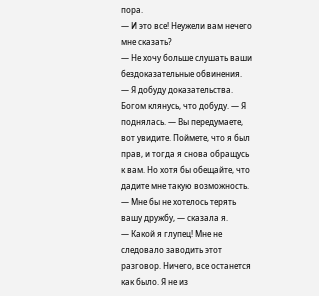пора.
— И это все! Неужели вам нечего мне сказать?
— Не хочу больше слушать ваши бездоказательные обвинения.
— Я добуду доказательства. Богом клянусь, что добуду. — Я поднялась. — Вы передумаете, вот увидите. Поймете, что я был прав, и тогда я снова обращусь к вам. Но хотя бы обещайте, что дадите мне такую возможность.
— Мне бы не хотелось терять вашу дружбу, — сказала я.
— Какой я глупец! Мне не следовало заводить этот разговор. Ничего, все останется как было. Я не из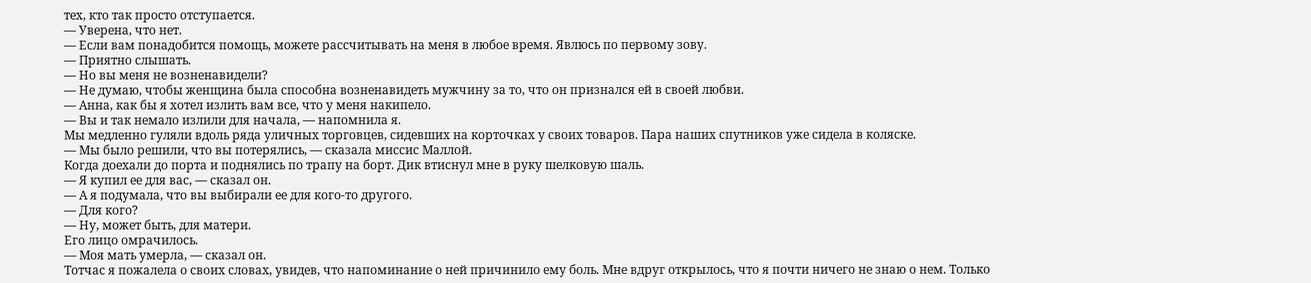тех, кто так просто отступается.
— Уверена, что нет.
— Если вам понадобится помощь, можете рассчитывать на меня в любое время. Явлюсь по первому зову.
— Приятно слышать.
— Но вы меня не возненавидели?
— Не думаю, чтобы женщина была способна возненавидеть мужчину за то, что он признался ей в своей любви.
— Анна, как бы я хотел излить вам все, что у меня накипело.
— Вы и так немало излили для начала, — напомнила я.
Мы медленно гуляли вдоль ряда уличных торговцев, сидевших на корточках у своих товаров. Пара наших спутников уже сидела в коляске.
— Мы было решили, что вы потерялись, — сказала миссис Маллой.
Когда доехали до порта и поднялись по трапу на борт. Дик втиснул мне в руку шелковую шаль.
— Я купил ее для вас, — сказал он.
— А я подумала, что вы выбирали ее для кого-то другого.
— Для кого?
— Ну, может быть, для матери.
Его лицо омрачилось.
— Моя мать умерла, — сказал он.
Тотчас я пожалела о своих словах, увидев, что напоминание о ней причинило ему боль. Мне вдруг открылось, что я почти ничего не знаю о нем. Только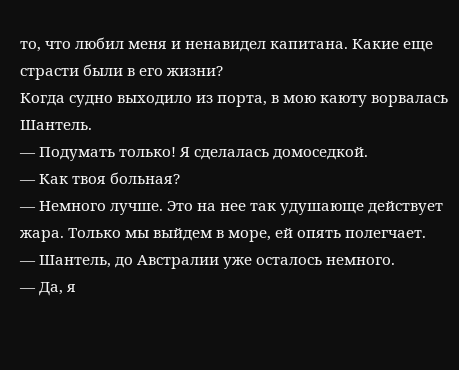то, что любил меня и ненавидел капитана. Какие еще страсти были в его жизни?
Когда судно выходило из порта, в мою каюту ворвалась Шантель.
— Подумать только! Я сделалась домоседкой.
— Как твоя больная?
— Немного лучше. Это на нее так удушающе действует жара. Только мы выйдем в море, ей опять полегчает.
— Шантель, до Австралии уже осталось немного.
— Да, я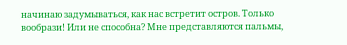начинаю задумываться, как нас встретит остров. Только вообрази! Или не способна? Мне представляются пальмы,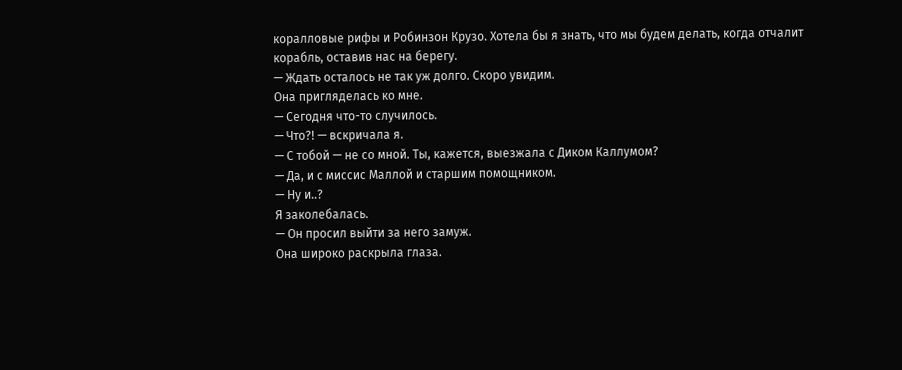коралловые рифы и Робинзон Крузо. Хотела бы я знать, что мы будем делать, когда отчалит корабль, оставив нас на берегу.
— Ждать осталось не так уж долго. Скоро увидим.
Она пригляделась ко мне.
— Сегодня что-то случилось.
— Что?! — вскричала я.
— С тобой — не со мной. Ты, кажется, выезжала с Диком Каллумом?
— Да, и с миссис Маллой и старшим помощником.
— Ну и..?
Я заколебалась.
— Он просил выйти за него замуж.
Она широко раскрыла глаза.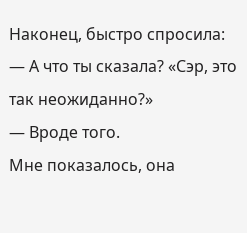Наконец, быстро спросила:
— А что ты сказала? «Сэр, это так неожиданно?»
— Вроде того.
Мне показалось, она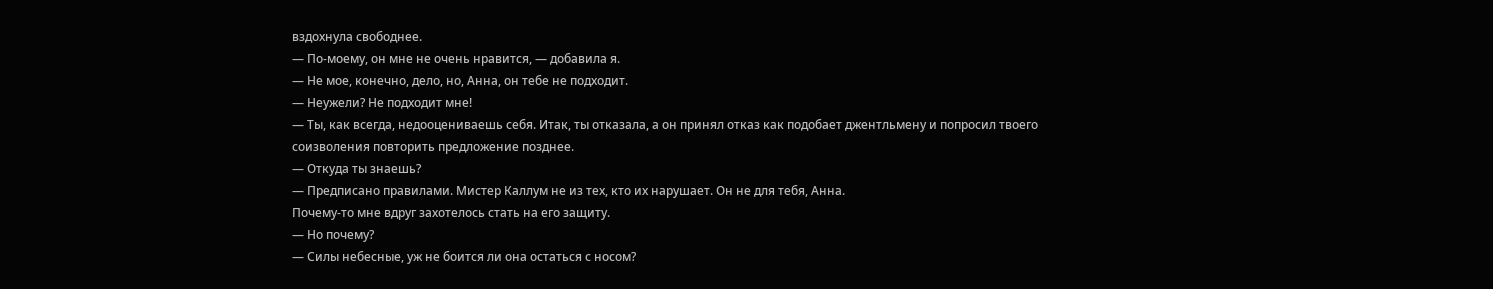вздохнула свободнее.
— По-моему, он мне не очень нравится, — добавила я.
— Не мое, конечно, дело, но, Анна, он тебе не подходит.
— Неужели? Не подходит мне!
— Ты, как всегда, недооцениваешь себя. Итак, ты отказала, а он принял отказ как подобает джентльмену и попросил твоего соизволения повторить предложение позднее.
— Откуда ты знаешь?
— Предписано правилами. Мистер Каллум не из тех, кто их нарушает. Он не для тебя, Анна.
Почему-то мне вдруг захотелось стать на его защиту.
— Но почему?
— Силы небесные, уж не боится ли она остаться с носом?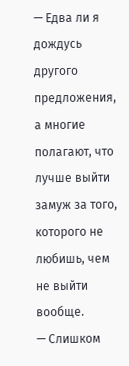— Едва ли я дождусь другого предложения, а многие полагают, что лучше выйти замуж за того, которого не любишь, чем не выйти вообще.
— Слишком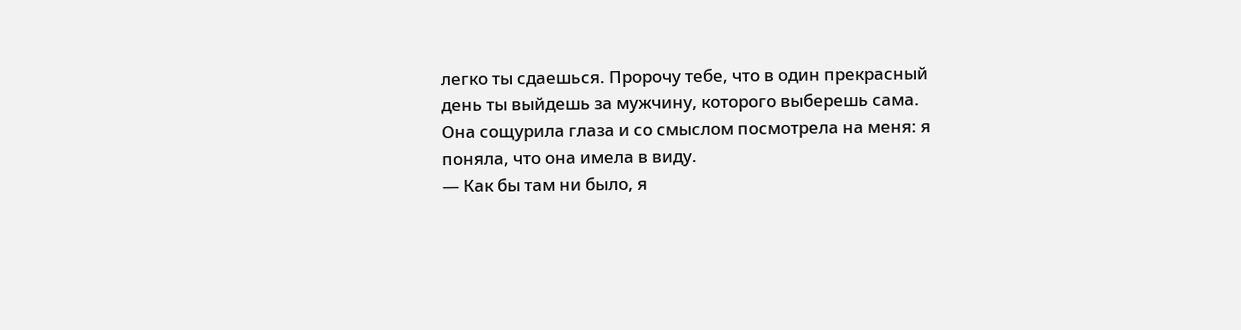легко ты сдаешься. Пророчу тебе, что в один прекрасный день ты выйдешь за мужчину, которого выберешь сама.
Она сощурила глаза и со смыслом посмотрела на меня: я поняла, что она имела в виду.
— Как бы там ни было, я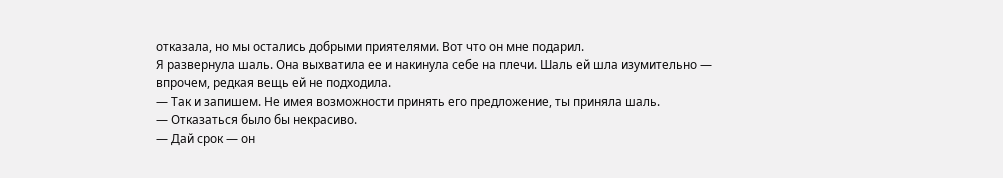отказала, но мы остались добрыми приятелями. Вот что он мне подарил.
Я развернула шаль. Она выхватила ее и накинула себе на плечи. Шаль ей шла изумительно — впрочем, редкая вещь ей не подходила.
— Так и запишем. Не имея возможности принять его предложение, ты приняла шаль.
— Отказаться было бы некрасиво.
— Дай срок — он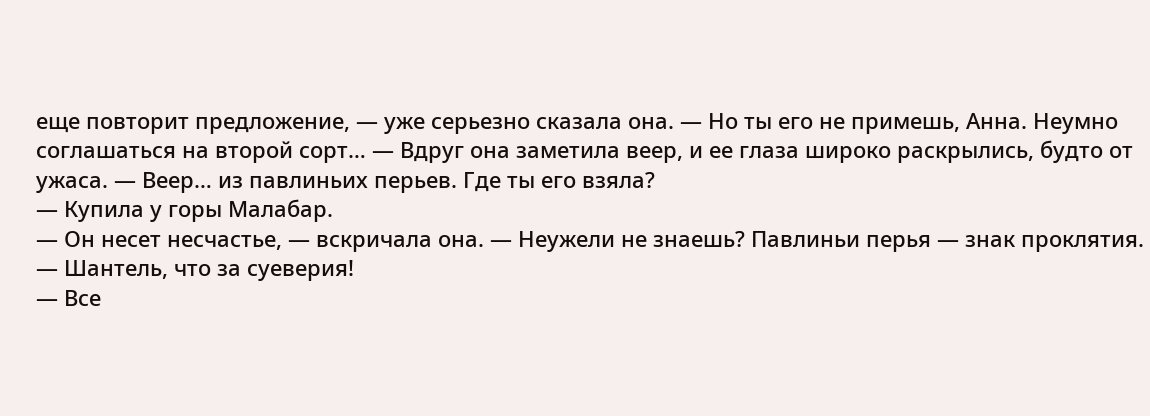еще повторит предложение, — уже серьезно сказала она. — Но ты его не примешь, Анна. Неумно соглашаться на второй сорт… — Вдруг она заметила веер, и ее глаза широко раскрылись, будто от ужаса. — Веер… из павлиньих перьев. Где ты его взяла?
— Купила у горы Малабар.
— Он несет несчастье, — вскричала она. — Неужели не знаешь? Павлиньи перья — знак проклятия.
— Шантель, что за суеверия!
— Все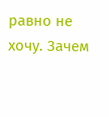равно не хочу. Зачем